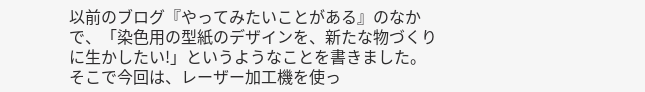以前のブログ『やってみたいことがある』のなかで、「染色用の型紙のデザインを、新たな物づくりに生かしたい!」というようなことを書きました。
そこで今回は、レーザー加工機を使っ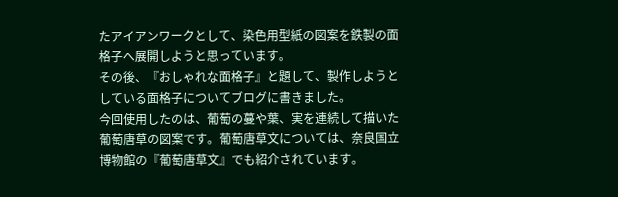たアイアンワークとして、染色用型紙の図案を鉄製の面格子へ展開しようと思っています。
その後、『おしゃれな面格子』と題して、製作しようとしている面格子についてブログに書きました。
今回使用したのは、葡萄の蔓や葉、実を連続して描いた葡萄唐草の図案です。葡萄唐草文については、奈良国立博物館の『葡萄唐草文』でも紹介されています。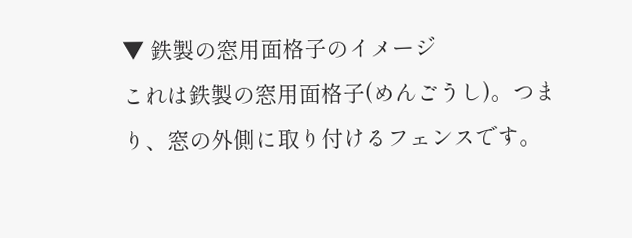▼ 鉄製の窓用面格子のイメージ
これは鉄製の窓用面格子(めんごうし)。つまり、窓の外側に取り付けるフェンスです。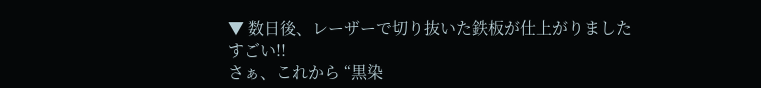▼ 数日後、レーザーで切り抜いた鉄板が仕上がりました
すごい!!
さぁ、これから “黒染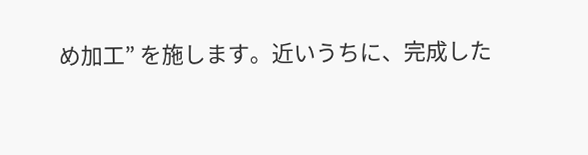め加工” を施します。近いうちに、完成した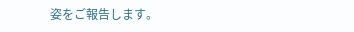姿をご報告します。